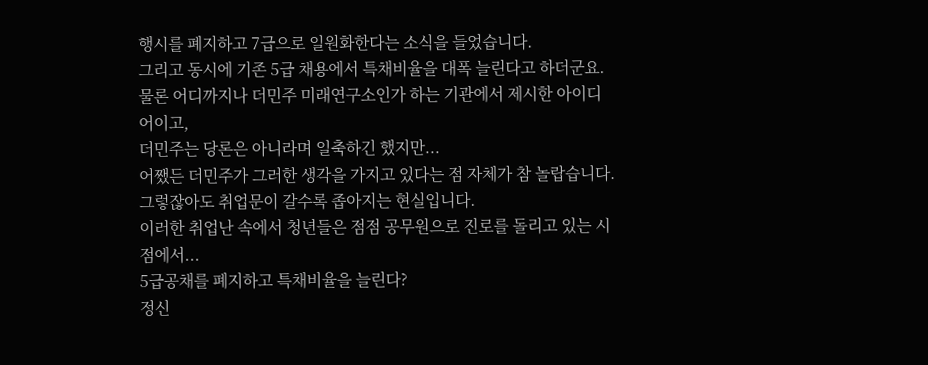행시를 폐지하고 7급으로 일원화한다는 소식을 들었습니다.
그리고 동시에 기존 5급 채용에서 특채비율을 대폭 늘린다고 하더군요.
물론 어디까지나 더민주 미래연구소인가 하는 기관에서 제시한 아이디어이고,
더민주는 당론은 아니라며 일축하긴 했지만...
어쨌든 더민주가 그러한 생각을 가지고 있다는 점 자체가 참 놀랍습니다.
그렇잖아도 취업문이 갈수록 좁아지는 현실입니다.
이러한 취업난 속에서 청년들은 점점 공무원으로 진로를 돌리고 있는 시점에서...
5급공채를 폐지하고 특채비율을 늘린다?
정신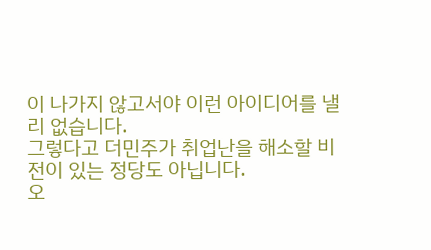이 나가지 않고서야 이런 아이디어를 낼 리 없습니다.
그렇다고 더민주가 취업난을 해소할 비전이 있는 정당도 아닙니다.
오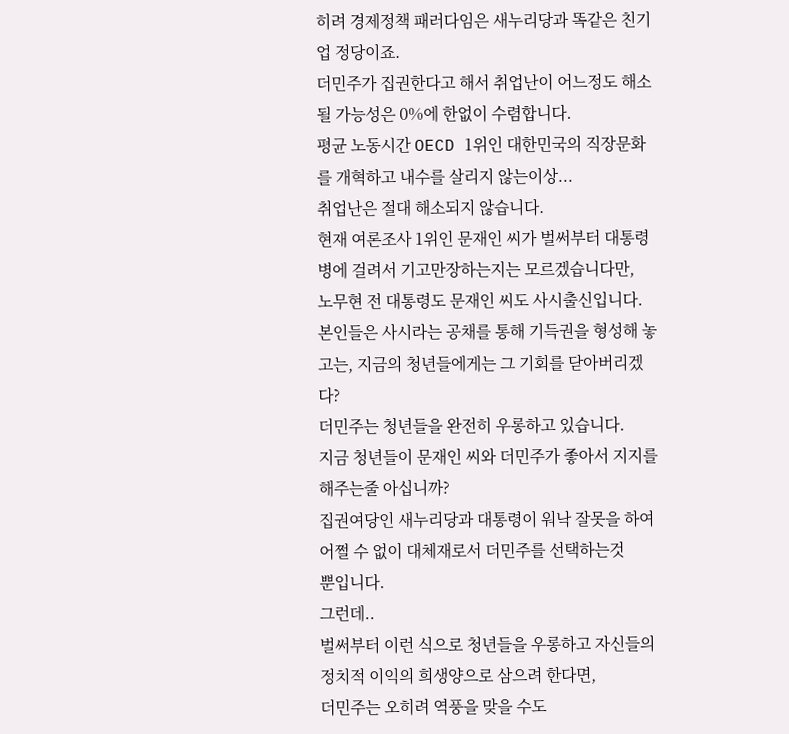히려 경제정책 패러다임은 새누리당과 똑같은 친기업 정당이죠.
더민주가 집권한다고 해서 취업난이 어느정도 해소될 가능성은 0%에 한없이 수렴합니다.
평균 노동시간 OECD 1위인 대한민국의 직장문화를 개혁하고 내수를 살리지 않는이상...
취업난은 절대 해소되지 않습니다.
현재 여론조사 1위인 문재인 씨가 벌써부터 대통령병에 걸려서 기고만장하는지는 모르겠습니다만,
노무현 전 대통령도 문재인 씨도 사시출신입니다.
본인들은 사시라는 공채를 통해 기득권을 형성해 놓고는, 지금의 청년들에게는 그 기회를 닫아버리겠다?
더민주는 청년들을 완전히 우롱하고 있습니다.
지금 청년들이 문재인 씨와 더민주가 좋아서 지지를 해주는줄 아십니까?
집권여당인 새누리당과 대통령이 워낙 잘못을 하여 어쩔 수 없이 대체재로서 더민주를 선택하는것
뿐입니다.
그런데..
벌써부터 이런 식으로 청년들을 우롱하고 자신들의 정치적 이익의 희생양으로 삼으려 한다면,
더민주는 오히려 역풍을 맞을 수도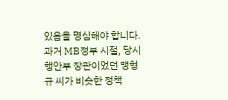있음을 명심해야 합니다.
과거 MB정부 시절, 당시 행안부 장관이었던 맹형규 씨가 비슷한 정책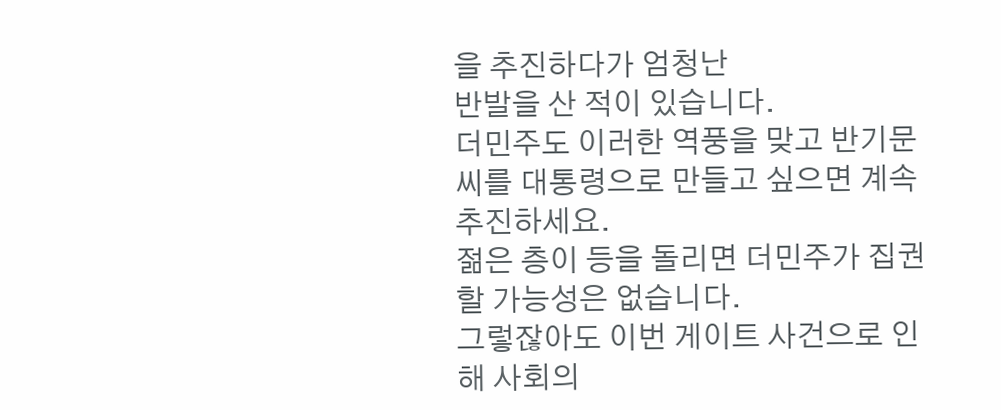을 추진하다가 엄청난
반발을 산 적이 있습니다.
더민주도 이러한 역풍을 맞고 반기문 씨를 대통령으로 만들고 싶으면 계속 추진하세요.
젊은 층이 등을 돌리면 더민주가 집권할 가능성은 없습니다.
그렇잖아도 이번 게이트 사건으로 인해 사회의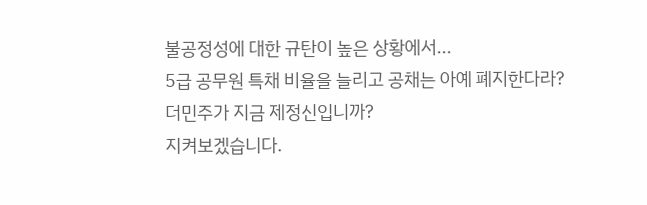불공정성에 대한 규탄이 높은 상황에서...
5급 공무원 특채 비율을 늘리고 공채는 아예 폐지한다라?
더민주가 지금 제정신입니까?
지켜보겠습니다.